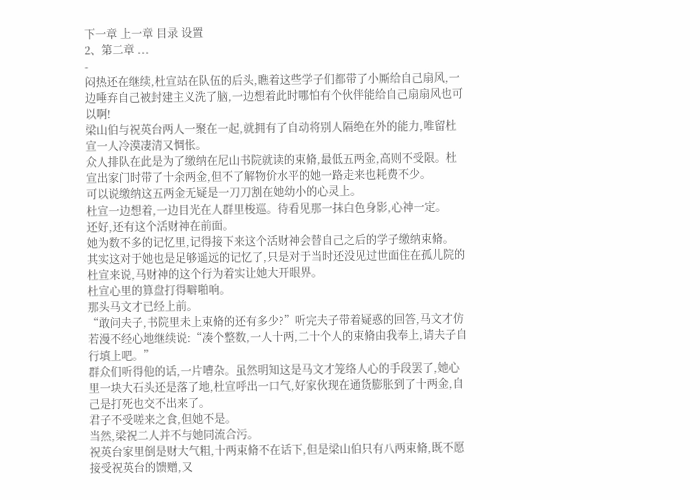下一章 上一章 目录 设置
2、第二章 ...
-
闷热还在继续,杜宣站在队伍的后头,瞧着这些学子们都带了小厮给自己扇风,一边唾弃自己被封建主义洗了脑,一边想着此时哪怕有个伙伴能给自己扇扇风也可以啊!
梁山伯与祝英台两人一聚在一起,就拥有了自动将别人隔绝在外的能力,唯留杜宣一人冷漠凄清又惆怅。
众人排队在此是为了缴纳在尼山书院就读的束脩,最低五两金,高则不受限。杜宣出家门时带了十余两金,但不了解物价水平的她一路走来也耗费不少。
可以说缴纳这五两金无疑是一刀刀割在她幼小的心灵上。
杜宣一边想着,一边目光在人群里梭巡。待看见那一抹白色身影,心神一定。
还好,还有这个活财神在前面。
她为数不多的记忆里,记得接下来这个活财神会替自己之后的学子缴纳束脩。
其实这对于她也是足够遥远的记忆了,只是对于当时还没见过世面住在孤儿院的杜宣来说,马财神的这个行为着实让她大开眼界。
杜宣心里的算盘打得噼啪响。
那头马文才已经上前。
“敢问夫子,书院里未上束脩的还有多少?”听完夫子带着疑惑的回答,马文才仿若漫不经心地继续说:“凑个整数,一人十两,二十个人的束脩由我奉上,请夫子自行填上吧。”
群众们听得他的话,一片嘈杂。虽然明知这是马文才笼络人心的手段罢了,她心里一块大石头还是落了地,杜宣呼出一口气,好家伙现在通货膨胀到了十两金,自己是打死也交不出来了。
君子不受嗟来之食,但她不是。
当然,梁祝二人并不与她同流合污。
祝英台家里倒是财大气粗,十两束脩不在话下,但是梁山伯只有八两束脩,既不愿接受祝英台的馈赠,又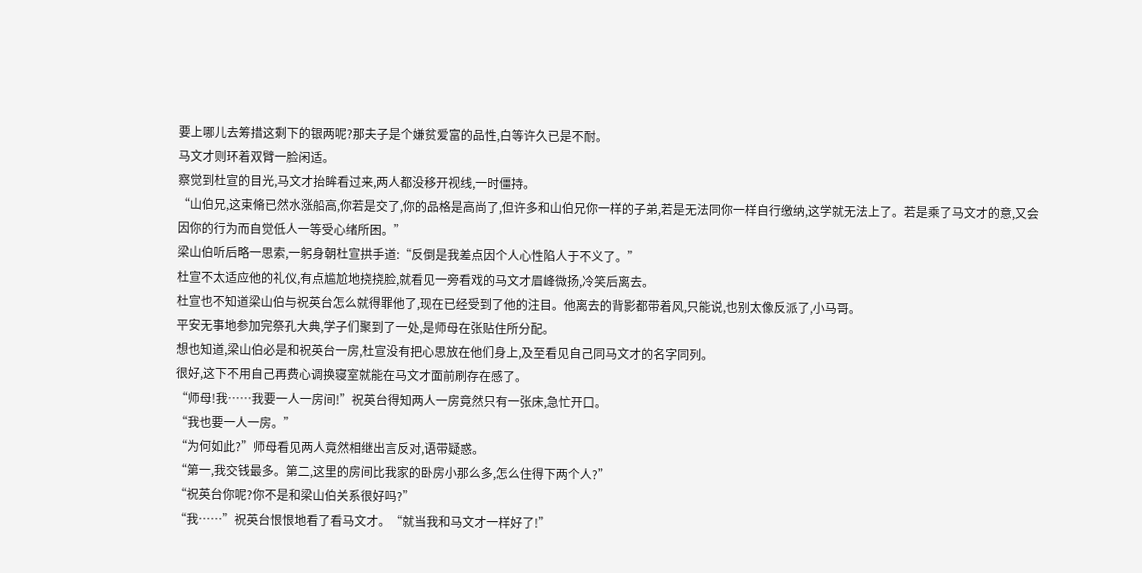要上哪儿去筹措这剩下的银两呢?那夫子是个嫌贫爱富的品性,白等许久已是不耐。
马文才则环着双臂一脸闲适。
察觉到杜宣的目光,马文才抬眸看过来,两人都没移开视线,一时僵持。
“山伯兄,这束脩已然水涨船高,你若是交了,你的品格是高尚了,但许多和山伯兄你一样的子弟,若是无法同你一样自行缴纳,这学就无法上了。若是乘了马文才的意,又会因你的行为而自觉低人一等受心绪所困。”
梁山伯听后略一思索,一躬身朝杜宣拱手道:“反倒是我差点因个人心性陷人于不义了。”
杜宣不太适应他的礼仪,有点尴尬地挠挠脸,就看见一旁看戏的马文才眉峰微扬,冷笑后离去。
杜宣也不知道梁山伯与祝英台怎么就得罪他了,现在已经受到了他的注目。他离去的背影都带着风,只能说,也别太像反派了,小马哥。
平安无事地参加完祭孔大典,学子们聚到了一处,是师母在张贴住所分配。
想也知道,梁山伯必是和祝英台一房,杜宣没有把心思放在他们身上,及至看见自己同马文才的名字同列。
很好,这下不用自己再费心调换寝室就能在马文才面前刷存在感了。
“师母!我……我要一人一房间!”祝英台得知两人一房竟然只有一张床,急忙开口。
“我也要一人一房。”
“为何如此?”师母看见两人竟然相继出言反对,语带疑惑。
“第一,我交钱最多。第二,这里的房间比我家的卧房小那么多,怎么住得下两个人?”
“祝英台你呢?你不是和梁山伯关系很好吗?”
“我……”祝英台恨恨地看了看马文才。“就当我和马文才一样好了!”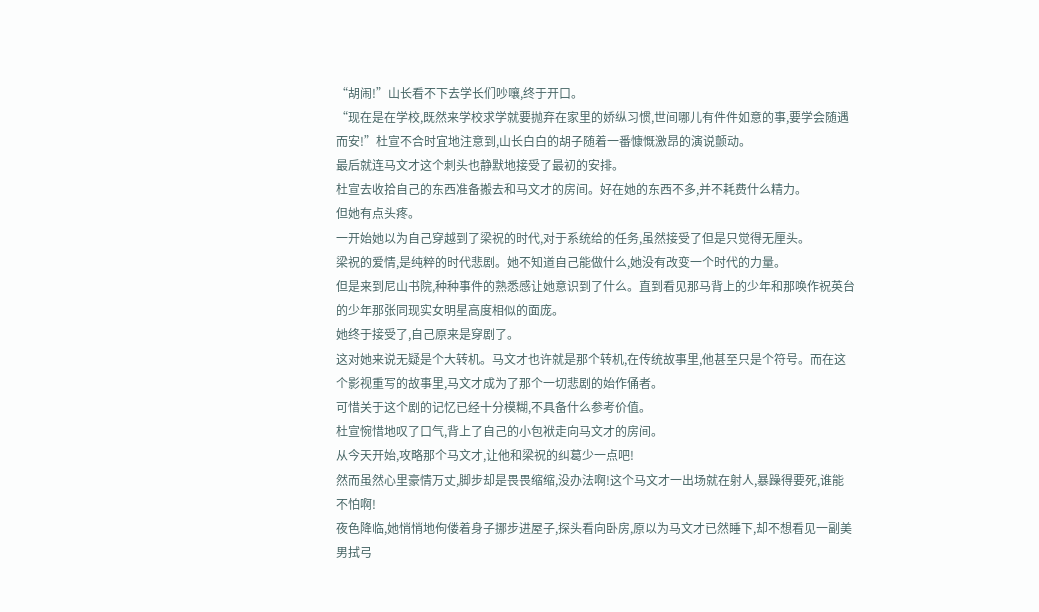“胡闹!”山长看不下去学长们吵嚷,终于开口。
“现在是在学校,既然来学校求学就要抛弃在家里的娇纵习惯,世间哪儿有件件如意的事,要学会随遇而安!”杜宣不合时宜地注意到,山长白白的胡子随着一番慷慨激昂的演说颤动。
最后就连马文才这个刺头也静默地接受了最初的安排。
杜宣去收拾自己的东西准备搬去和马文才的房间。好在她的东西不多,并不耗费什么精力。
但她有点头疼。
一开始她以为自己穿越到了梁祝的时代,对于系统给的任务,虽然接受了但是只觉得无厘头。
梁祝的爱情,是纯粹的时代悲剧。她不知道自己能做什么,她没有改变一个时代的力量。
但是来到尼山书院,种种事件的熟悉感让她意识到了什么。直到看见那马背上的少年和那唤作祝英台的少年那张同现实女明星高度相似的面庞。
她终于接受了,自己原来是穿剧了。
这对她来说无疑是个大转机。马文才也许就是那个转机,在传统故事里,他甚至只是个符号。而在这个影视重写的故事里,马文才成为了那个一切悲剧的始作俑者。
可惜关于这个剧的记忆已经十分模糊,不具备什么参考价值。
杜宣惋惜地叹了口气,背上了自己的小包袱走向马文才的房间。
从今天开始,攻略那个马文才,让他和梁祝的纠葛少一点吧!
然而虽然心里豪情万丈,脚步却是畏畏缩缩,没办法啊!这个马文才一出场就在射人,暴躁得要死,谁能不怕啊!
夜色降临,她悄悄地佝偻着身子挪步进屋子,探头看向卧房,原以为马文才已然睡下,却不想看见一副美男拭弓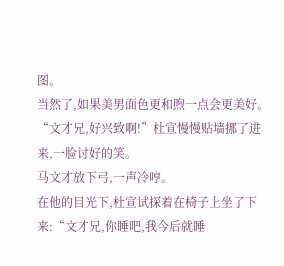图。
当然了,如果美男面色更和煦一点会更美好。
“文才兄,好兴致啊!”杜宣慢慢贴墙挪了进来,一脸讨好的笑。
马文才放下弓,一声冷哼。
在他的目光下,杜宣试探着在椅子上坐了下来:“文才兄,你睡吧,我今后就睡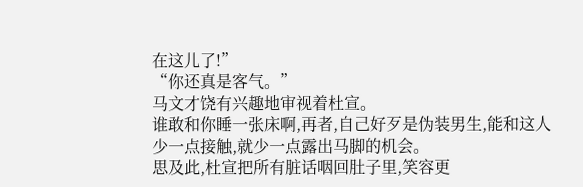在这儿了!”
“你还真是客气。”
马文才饶有兴趣地审视着杜宣。
谁敢和你睡一张床啊,再者,自己好歹是伪装男生,能和这人少一点接触,就少一点露出马脚的机会。
思及此,杜宣把所有脏话咽回肚子里,笑容更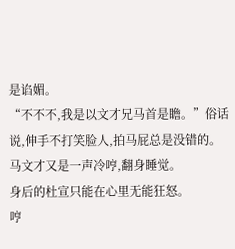是谄媚。
“不不不,我是以文才兄马首是瞻。”俗话说,伸手不打笑脸人,拍马屁总是没错的。
马文才又是一声冷哼,翻身睡觉。
身后的杜宣只能在心里无能狂怒。
哼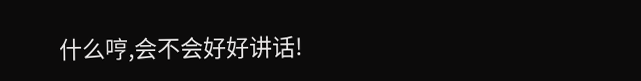什么哼,会不会好好讲话!